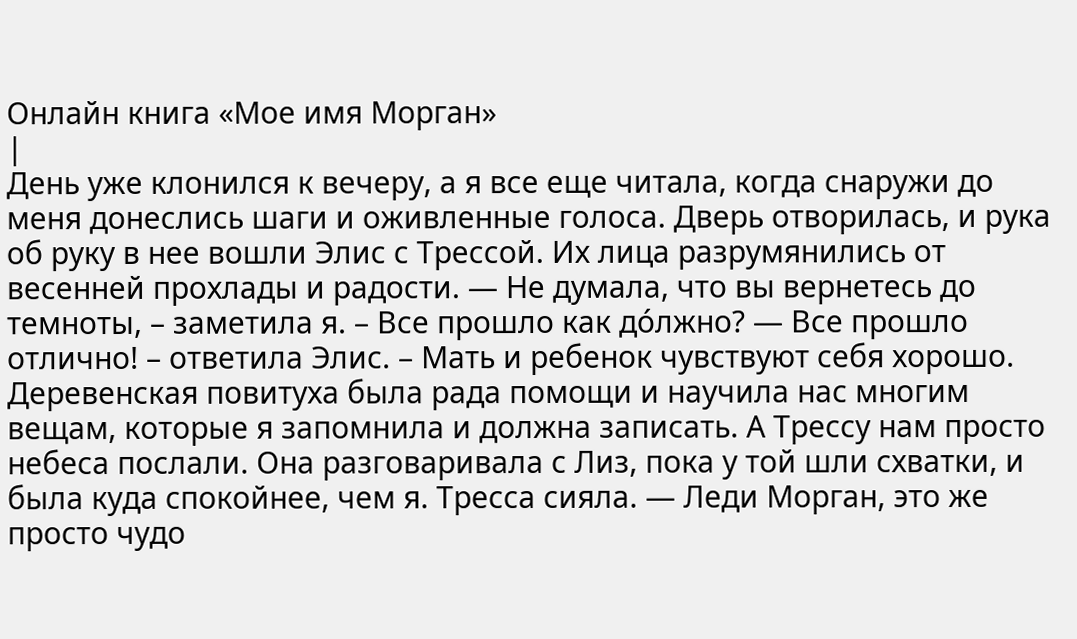Онлайн книга «Мое имя Морган»
|
День уже клонился к вечеру, а я все еще читала, когда снаружи до меня донеслись шаги и оживленные голоса. Дверь отворилась, и рука об руку в нее вошли Элис с Трессой. Их лица разрумянились от весенней прохлады и радости. — Не думала, что вы вернетесь до темноты, – заметила я. – Все прошло как до́лжно? — Все прошло отлично! – ответила Элис. – Мать и ребенок чувствуют себя хорошо. Деревенская повитуха была рада помощи и научила нас многим вещам, которые я запомнила и должна записать. А Трессу нам просто небеса послали. Она разговаривала с Лиз, пока у той шли схватки, и была куда спокойнее, чем я. Тресса сияла. — Леди Морган, это же просто чудо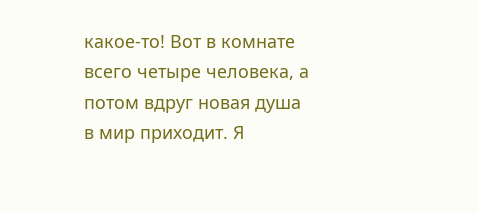какое-то! Вот в комнате всего четыре человека, а потом вдруг новая душа в мир приходит. Я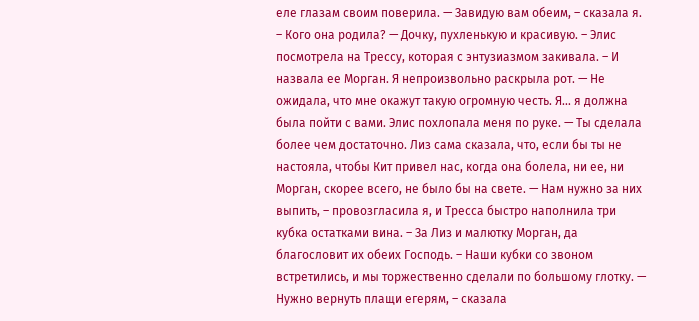еле глазам своим поверила. — Завидую вам обеим, – сказала я. – Кого она родила? — Дочку, пухленькую и красивую. – Элис посмотрела на Трессу, которая с энтузиазмом закивала. – И назвала ее Морган. Я непроизвольно раскрыла рот. — Не ожидала, что мне окажут такую огромную честь. Я… я должна была пойти с вами. Элис похлопала меня по руке. — Ты сделала более чем достаточно. Лиз сама сказала, что, если бы ты не настояла, чтобы Кит привел нас, когда она болела, ни ее, ни Морган, скорее всего, не было бы на свете. — Нам нужно за них выпить, – провозгласила я, и Тресса быстро наполнила три кубка остатками вина. – За Лиз и малютку Морган, да благословит их обеих Господь. – Наши кубки со звоном встретились, и мы торжественно сделали по большому глотку. — Нужно вернуть плащи егерям, – сказала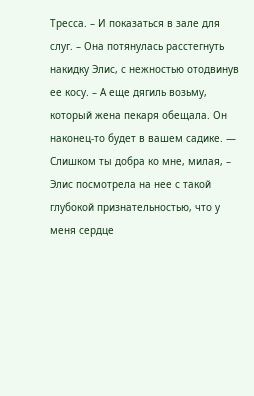Тресса. – И показаться в зале для слуг. – Она потянулась расстегнуть накидку Элис, с нежностью отодвинув ее косу. – А еще дягиль возьму, который жена пекаря обещала. Он наконец-то будет в вашем садике. — Слишком ты добра ко мне, милая, – Элис посмотрела на нее с такой глубокой признательностью, что у меня сердце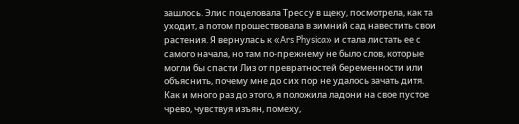зашлось. Элис поцеловала Трессу в щеку, посмотрела, как та уходит, а потом прошествовала в зимний сад навестить свои растения. Я вернулась к «Ars Physica» и стала листать ее с самого начала, но там по-прежнему не было слов, которые могли бы спасти Лиз от превратностей беременности или объяснить, почему мне до сих пор не удалось зачать дитя. Как и много раз до этого, я положила ладони на свое пустое чрево, чувствуя изъян, помеху,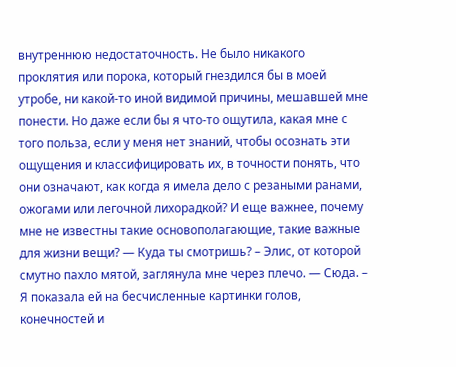внутреннюю недостаточность. Не было никакого проклятия или порока, который гнездился бы в моей утробе, ни какой-то иной видимой причины, мешавшей мне понести. Но даже если бы я что-то ощутила, какая мне с того польза, если у меня нет знаний, чтобы осознать эти ощущения и классифицировать их, в точности понять, что они означают, как когда я имела дело с резаными ранами, ожогами или легочной лихорадкой? И еще важнее, почему мне не известны такие основополагающие, такие важные для жизни вещи? — Куда ты смотришь? – Элис, от которой смутно пахло мятой, заглянула мне через плечо. — Сюда. – Я показала ей на бесчисленные картинки голов, конечностей и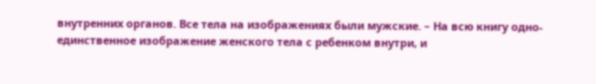внутренних органов. Все тела на изображениях были мужские. – На всю книгу одно-единственное изображение женского тела с ребенком внутри, и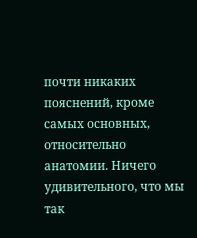почти никаких пояснений, кроме самых основных, относительно анатомии. Ничего удивительного, что мы так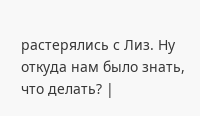растерялись с Лиз. Ну откуда нам было знать, что делать? |